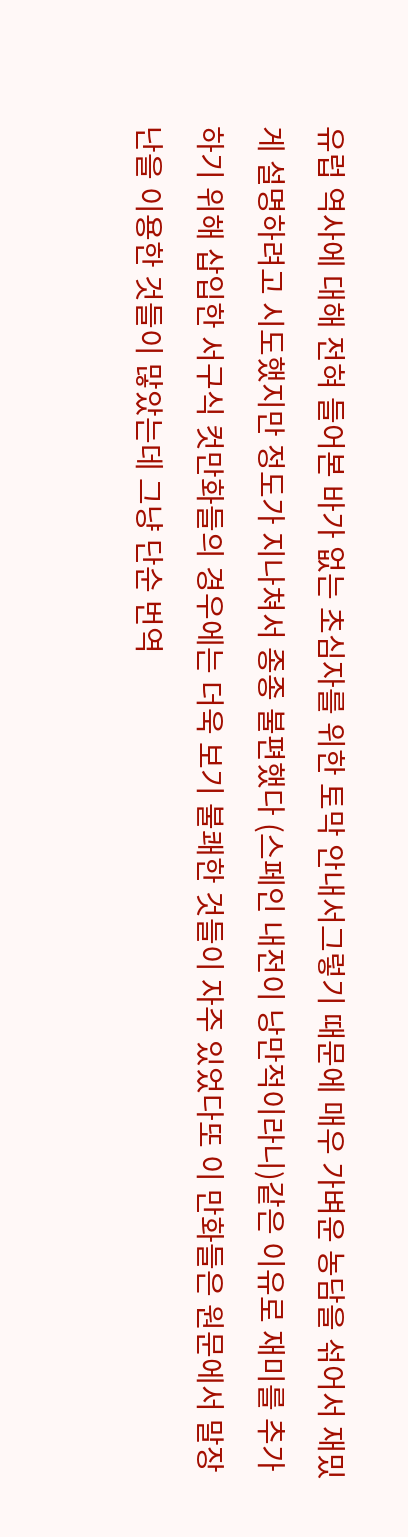유럽 역사에 대해 전혀 들어본 바가 없는 초심자를 위한 토막 안내서그렇기 때문에 매우 가벼운 농담을 섞어서 재밌게 설명하려고 시도했지만 정도가 지나쳐서 종종 불편했다 (스페인 내전이 낭만적이라니)같은 이유로 재미를 추가하기 위해 삽입한 서구식 컷만화들의 경우에는 더욱 보기 불쾌한 것들이 자주 있었다또 이 만화들은 원문에서 말장난을 이용한 것들이 많았는데 그냥 단순 번역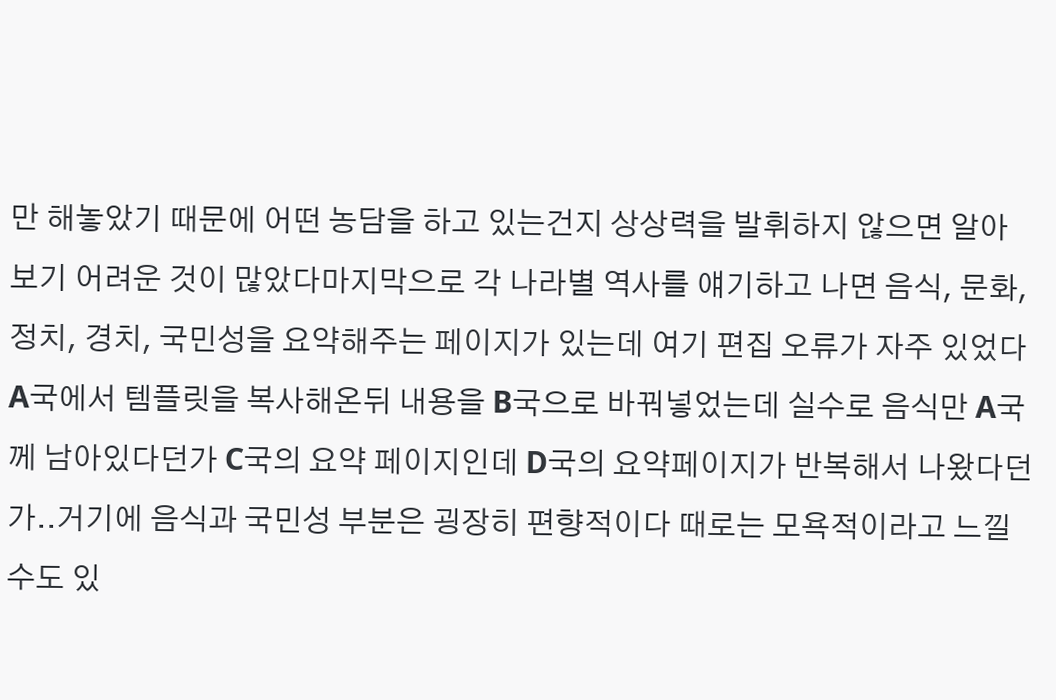만 해놓았기 때문에 어떤 농담을 하고 있는건지 상상력을 발휘하지 않으면 알아보기 어려운 것이 많았다마지막으로 각 나라별 역사를 얘기하고 나면 음식, 문화, 정치, 경치, 국민성을 요약해주는 페이지가 있는데 여기 편집 오류가 자주 있었다 A국에서 템플릿을 복사해온뒤 내용을 B국으로 바꿔넣었는데 실수로 음식만 A국께 남아있다던가 C국의 요약 페이지인데 D국의 요약페이지가 반복해서 나왔다던가..거기에 음식과 국민성 부분은 굉장히 편향적이다 때로는 모욕적이라고 느낄 수도 있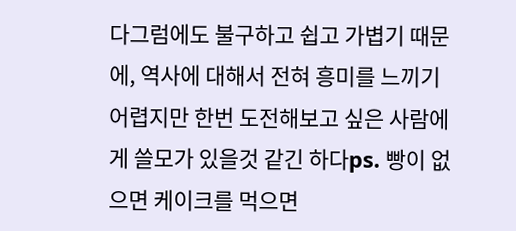다그럼에도 불구하고 쉽고 가볍기 때문에, 역사에 대해서 전혀 흥미를 느끼기 어렵지만 한번 도전해보고 싶은 사람에게 쓸모가 있을것 같긴 하다ps. 빵이 없으면 케이크를 먹으면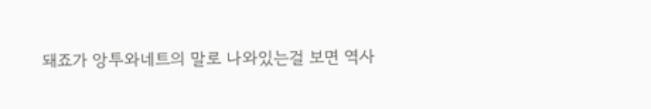돼죠가 앙투와네트의 말로 나와있는걸 보면 역사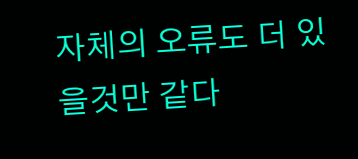자체의 오류도 더 있을것만 같다